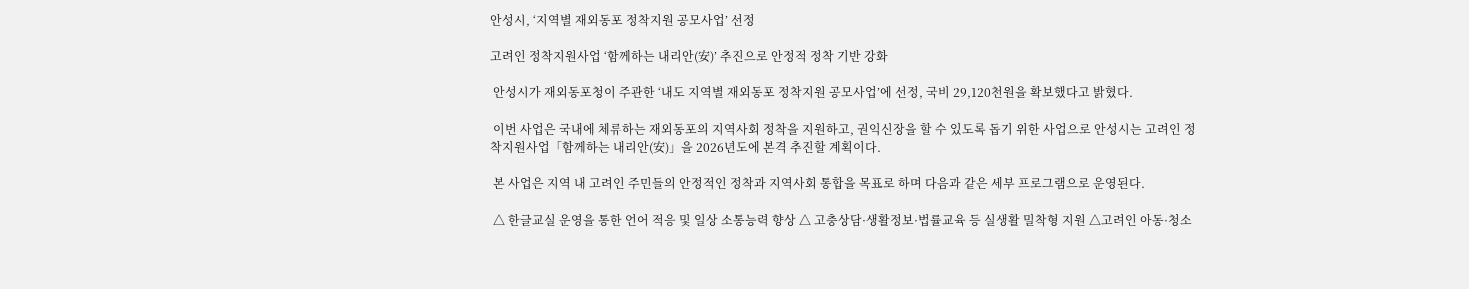안성시, ‘지역별 재외동포 정착지원 공모사업’ 선정

고려인 정착지원사업 ‘함께하는 내리안(安)’ 추진으로 안정적 정착 기반 강화

 안성시가 재외동포청이 주관한 ‘내도 지역별 재외동포 정착지원 공모사업’에 선정, 국비 29,120천원을 확보했다고 밝혔다.

 이번 사업은 국내에 체류하는 재외동포의 지역사회 정착을 지원하고, 권익신장을 할 수 있도록 돕기 위한 사업으로 안성시는 고려인 정착지원사업「함께하는 내리안(安)」을 2026년도에 본격 추진할 계획이다.

 본 사업은 지역 내 고려인 주민들의 안정적인 정착과 지역사회 통합을 목표로 하며 다음과 같은 세부 프로그램으로 운영된다.

 △ 한글교실 운영을 통한 언어 적응 및 일상 소통능력 향상 △ 고충상담·생활정보·법률교육 등 실생활 밀착형 지원 △고려인 아동·청소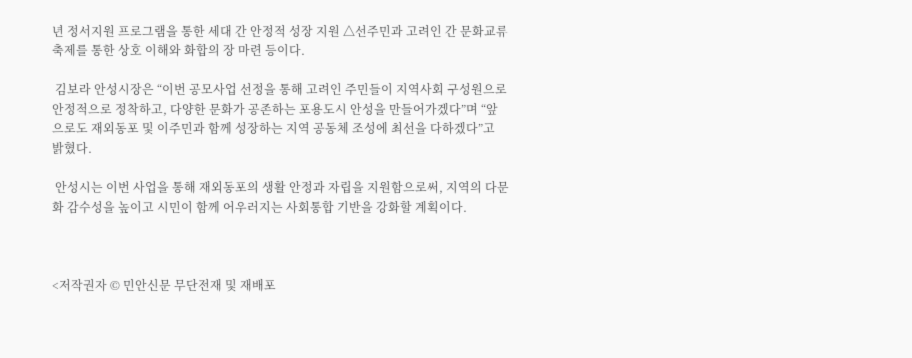년 정서지원 프로그램을 통한 세대 간 안정적 성장 지원 △선주민과 고려인 간 문화교류 축제를 통한 상호 이해와 화합의 장 마련 등이다.

 김보라 안성시장은 “이번 공모사업 선정을 통해 고려인 주민들이 지역사회 구성원으로 안정적으로 정착하고, 다양한 문화가 공존하는 포용도시 안성을 만들어가겠다”며 “앞으로도 재외동포 및 이주민과 함께 성장하는 지역 공동체 조성에 최선을 다하겠다”고 밝혔다.

 안성시는 이번 사업을 통해 재외동포의 생활 안정과 자립을 지원함으로써, 지역의 다문화 감수성을 높이고 시민이 함께 어우러지는 사회통합 기반을 강화할 계획이다.



<저작권자 © 민안신문 무단전재 및 재배포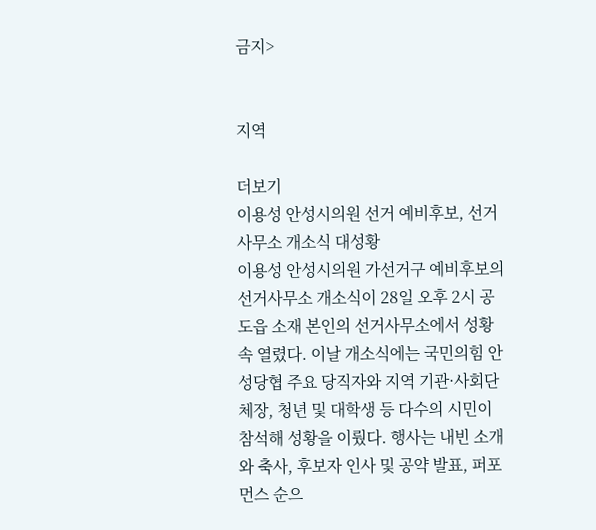금지>


지역

더보기
이용성 안성시의원 선거 예비후보, 선거사무소 개소식 대성황
이용성 안성시의원 가선거구 예비후보의 선거사무소 개소식이 28일 오후 2시 공도읍 소재 본인의 선거사무소에서 성황 속 열렸다. 이날 개소식에는 국민의힘 안성당협 주요 당직자와 지역 기관·사회단체장, 청년 및 대학생 등 다수의 시민이 참석해 성황을 이뤘다. 행사는 내빈 소개와 축사, 후보자 인사 및 공약 발표, 퍼포먼스 순으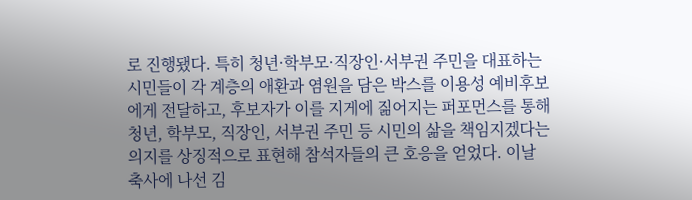로 진행됐다. 특히 청년·학부모·직장인·서부권 주민을 대표하는 시민들이 각 계층의 애환과 염원을 담은 박스를 이용성 예비후보에게 전달하고, 후보자가 이를 지게에 짊어지는 퍼포먼스를 통해 청년, 학부모, 직장인, 서부권 주민 등 시민의 삶을 책임지겠다는 의지를 상징적으로 표현해 참석자들의 큰 호응을 얻었다. 이날 축사에 나선 김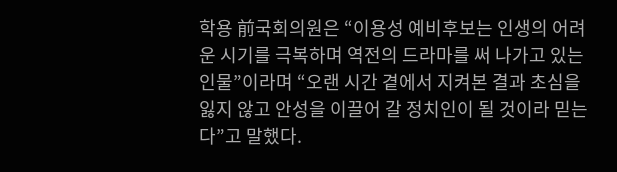학용 前국회의원은 “이용성 예비후보는 인생의 어려운 시기를 극복하며 역전의 드라마를 써 나가고 있는 인물”이라며 “오랜 시간 곁에서 지켜본 결과 초심을 잃지 않고 안성을 이끌어 갈 정치인이 될 것이라 믿는다”고 말했다.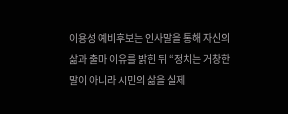이용성 예비후보는 인사말을 통해 자신의 삶과 출마 이유를 밝힌 뒤 “정치는 거창한 말이 아니라 시민의 삶을 실제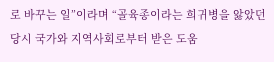로 바꾸는 일”이라며 “골육종이라는 희귀병을 앓았던 당시 국가와 지역사회로부터 받은 도움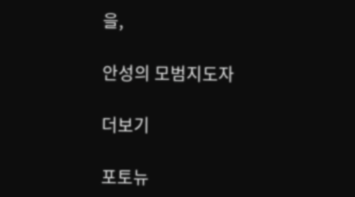을,

안성의 모범지도자

더보기

포토뉴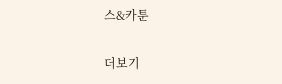스&카툰

더보기